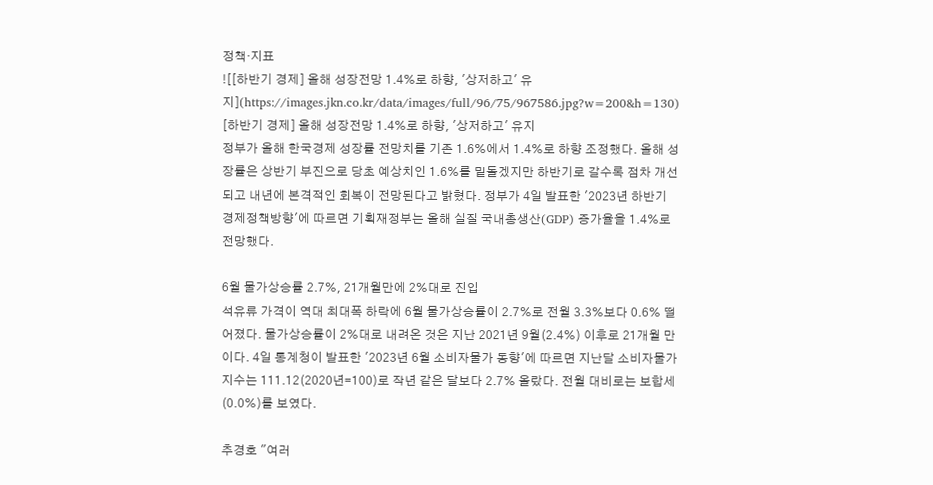정책·지표
![[하반기 경제] 올해 성장전망 1.4%로 하향, '상저하고' 유지](https://images.jkn.co.kr/data/images/full/96/75/967586.jpg?w=200&h=130)
[하반기 경제] 올해 성장전망 1.4%로 하향, '상저하고' 유지
정부가 올해 한국경제 성장률 전망치를 기존 1.6%에서 1.4%로 하향 조정했다. 올해 성장률은 상반기 부진으로 당초 예상치인 1.6%를 밑돌겠지만 하반기로 갈수록 점차 개선되고 내년에 본격적인 회복이 전망된다고 밝혔다. 정부가 4일 발표한 '2023년 하반기 경제정책방향'에 따르면 기획재정부는 올해 실질 국내총생산(GDP) 증가율을 1.4%로 전망했다.

6월 물가상승률 2.7%, 21개월만에 2%대로 진입
석유류 가격이 역대 최대폭 하락에 6월 물가상승률이 2.7%로 전월 3.3%보다 0.6% 떨어졌다. 물가상승률이 2%대로 내려온 것은 지난 2021년 9월(2.4%) 이후로 21개월 만이다. 4일 통계청이 발표한 '2023년 6월 소비자물가 동향'에 따르면 지난달 소비자물가지수는 111.12(2020년=100)로 작년 같은 달보다 2.7% 올랐다. 전월 대비로는 보합세(0.0%)를 보였다.

추경호 "여러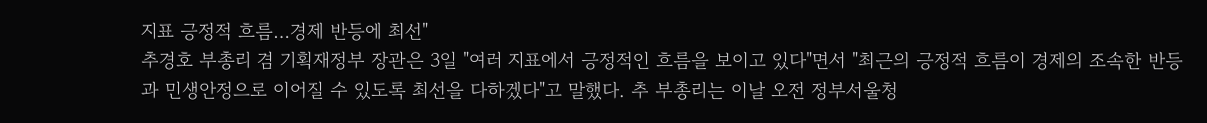지표 긍정적 흐름…경제 반등에 최선"
추경호 부총리 겸 기획재정부 장관은 3일 "여러 지표에서 긍정적인 흐름을 보이고 있다"면서 "최근의 긍정적 흐름이 경제의 조속한 반등과 민생안정으로 이어질 수 있도록 최선을 다하겠다"고 말했다. 추 부총리는 이날 오전 정부서울청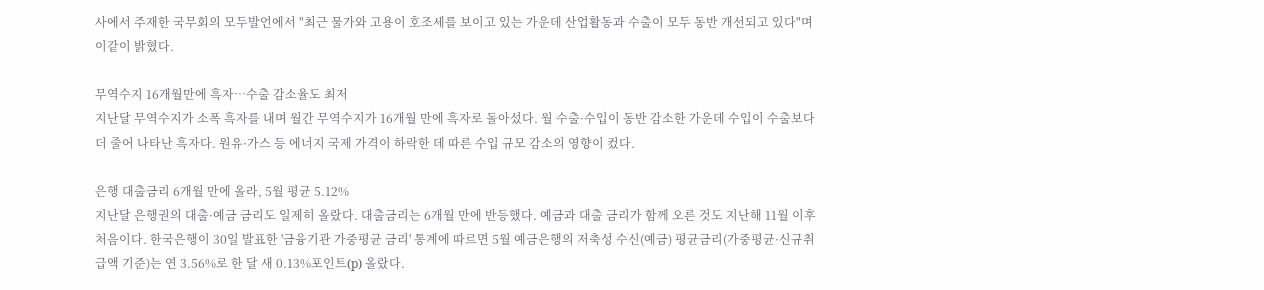사에서 주재한 국무회의 모두발언에서 "최근 물가와 고용이 호조세를 보이고 있는 가운데 산업활동과 수출이 모두 동반 개선되고 있다"며 이같이 밝혔다.

무역수지 16개월만에 흑자…수출 감소율도 최저
지난달 무역수지가 소폭 흑자를 내며 월간 무역수지가 16개월 만에 흑자로 돌아섰다. 월 수출·수입이 동반 감소한 가운데 수입이 수출보다 더 줄어 나타난 흑자다. 원유·가스 등 에너지 국제 가격이 하락한 데 따른 수입 규모 감소의 영향이 컸다.

은행 대출금리 6개월 만에 올라, 5월 평균 5.12%
지난달 은행권의 대출·예금 금리도 일제히 올랐다. 대출금리는 6개월 만에 반등했다. 예금과 대출 금리가 함께 오른 것도 지난해 11월 이후 처음이다. 한국은행이 30일 발표한 '금융기관 가중평균 금리' 통계에 따르면 5월 예금은행의 저축성 수신(예금) 평균금리(가중평균·신규취급액 기준)는 연 3.56%로 한 달 새 0.13%포인트(p) 올랐다.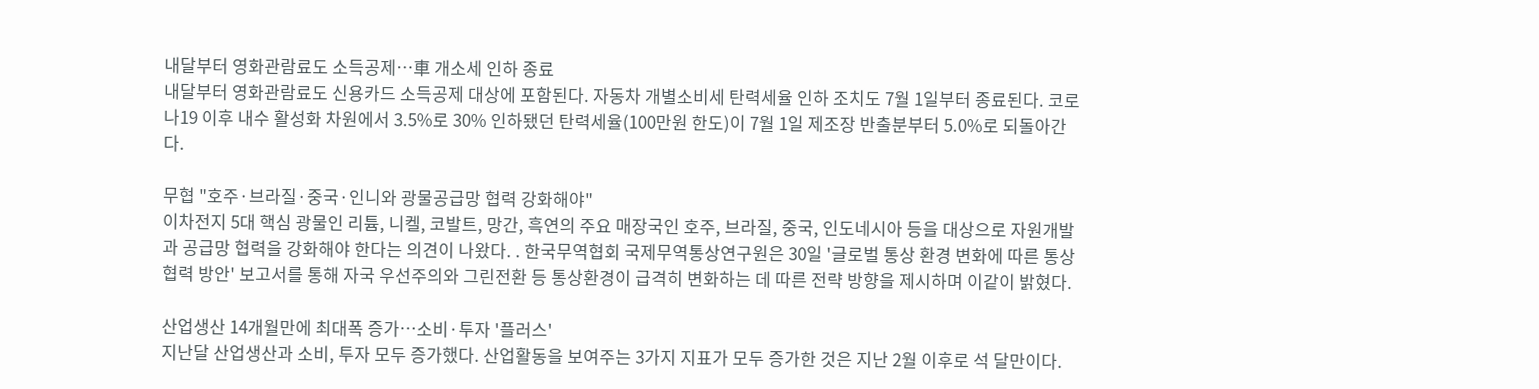내달부터 영화관람료도 소득공제…車 개소세 인하 종료
내달부터 영화관람료도 신용카드 소득공제 대상에 포함된다. 자동차 개별소비세 탄력세율 인하 조치도 7월 1일부터 종료된다. 코로나19 이후 내수 활성화 차원에서 3.5%로 30% 인하됐던 탄력세율(100만원 한도)이 7월 1일 제조장 반출분부터 5.0%로 되돌아간다.

무협 "호주·브라질·중국·인니와 광물공급망 협력 강화해야"
이차전지 5대 핵심 광물인 리튬, 니켈, 코발트, 망간, 흑연의 주요 매장국인 호주, 브라질, 중국, 인도네시아 등을 대상으로 자원개발과 공급망 협력을 강화해야 한다는 의견이 나왔다. . 한국무역협회 국제무역통상연구원은 30일 '글로벌 통상 환경 변화에 따른 통상 협력 방안' 보고서를 통해 자국 우선주의와 그린전환 등 통상환경이 급격히 변화하는 데 따른 전략 방향을 제시하며 이같이 밝혔다.

산업생산 14개월만에 최대폭 증가…소비·투자 '플러스'
지난달 산업생산과 소비, 투자 모두 증가했다. 산업활동을 보여주는 3가지 지표가 모두 증가한 것은 지난 2월 이후로 석 달만이다.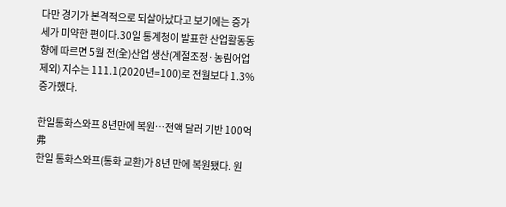다만 경기가 본격적으로 되살아났다고 보기에는 증가세가 미약한 편이다.30일 통계청이 발표한 산업활동동향에 따르면 5월 전(全)산업 생산(계절조정·농림어업 제외) 지수는 111.1(2020년=100)로 전월보다 1.3% 증가했다.

한일통화스와프 8년만에 복원…전액 달러 기반 100억弗
한일 통화스와프(통화 교환)가 8년 만에 복원됐다. 원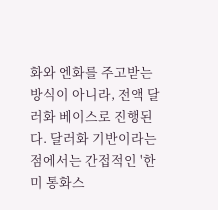화와 엔화를 주고받는 방식이 아니라, 전액 달러화 베이스로 진행된다. 달러화 기반이라는 점에서는 간접적인 '한미 통화스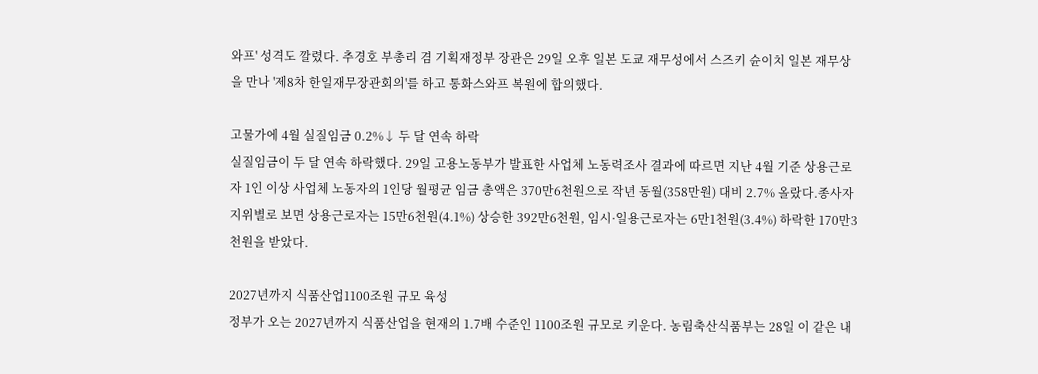와프' 성격도 깔렸다. 추경호 부총리 겸 기획재정부 장관은 29일 오후 일본 도쿄 재무성에서 스즈키 슌이치 일본 재무상을 만나 '제8차 한일재무장관회의'를 하고 통화스와프 복원에 합의했다.

고물가에 4월 실질임금 0.2%↓ 두 달 연속 하락
실질임금이 두 달 연속 하락했다. 29일 고용노동부가 발표한 사업체 노동력조사 결과에 따르면 지난 4월 기준 상용근로자 1인 이상 사업체 노동자의 1인당 월평균 임금 총액은 370만6천원으로 작년 동월(358만원) 대비 2.7% 올랐다.종사자 지위별로 보면 상용근로자는 15만6천원(4.1%) 상승한 392만6천원, 임시·일용근로자는 6만1천원(3.4%) 하락한 170만3천원을 받았다.

2027년까지 식품산업1100조원 규모 육성
정부가 오는 2027년까지 식품산업을 현재의 1.7배 수준인 1100조원 규모로 키운다. 농림축산식품부는 28일 이 같은 내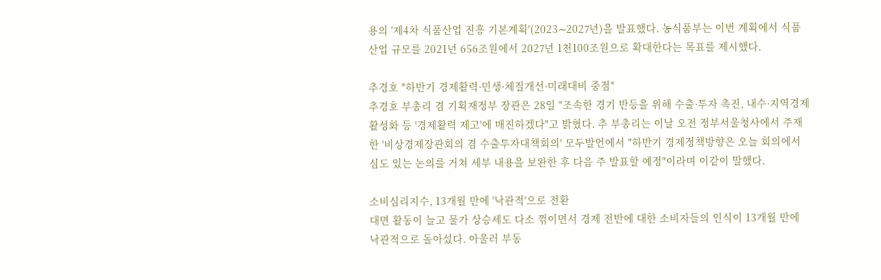용의 '제4차 식품산업 진흥 기본계획'(2023∼2027년)을 발표했다. 농식품부는 이번 계획에서 식품산업 규모를 2021년 656조원에서 2027년 1천100조원으로 확대한다는 목표를 제시했다.

추경호 "하반기 경제활력·민생·체질개선·미래대비 중점"
추경호 부총리 겸 기획재정부 장관은 28일 "조속한 경기 반등을 위해 수출·투자 촉진, 내수·지역경제 활성화 등 '경제활력 제고'에 매진하겠다"고 밝혔다. 추 부총리는 이날 오전 정부서울청사에서 주재한 '비상경제장관회의 겸 수출투자대책회의' 모두발언에서 "하반기 경제정책방향은 오늘 회의에서 심도 있는 논의를 거쳐 세부 내용을 보완한 후 다음 주 발표할 예정"이라며 이같이 말했다.

소비심리지수, 13개월 만에 '낙관적'으로 전환
대면 활동이 늘고 물가 상승세도 다소 꺾이면서 경제 전반에 대한 소비자들의 인식이 13개월 만에 낙관적으로 돌아섰다. 아울러 부동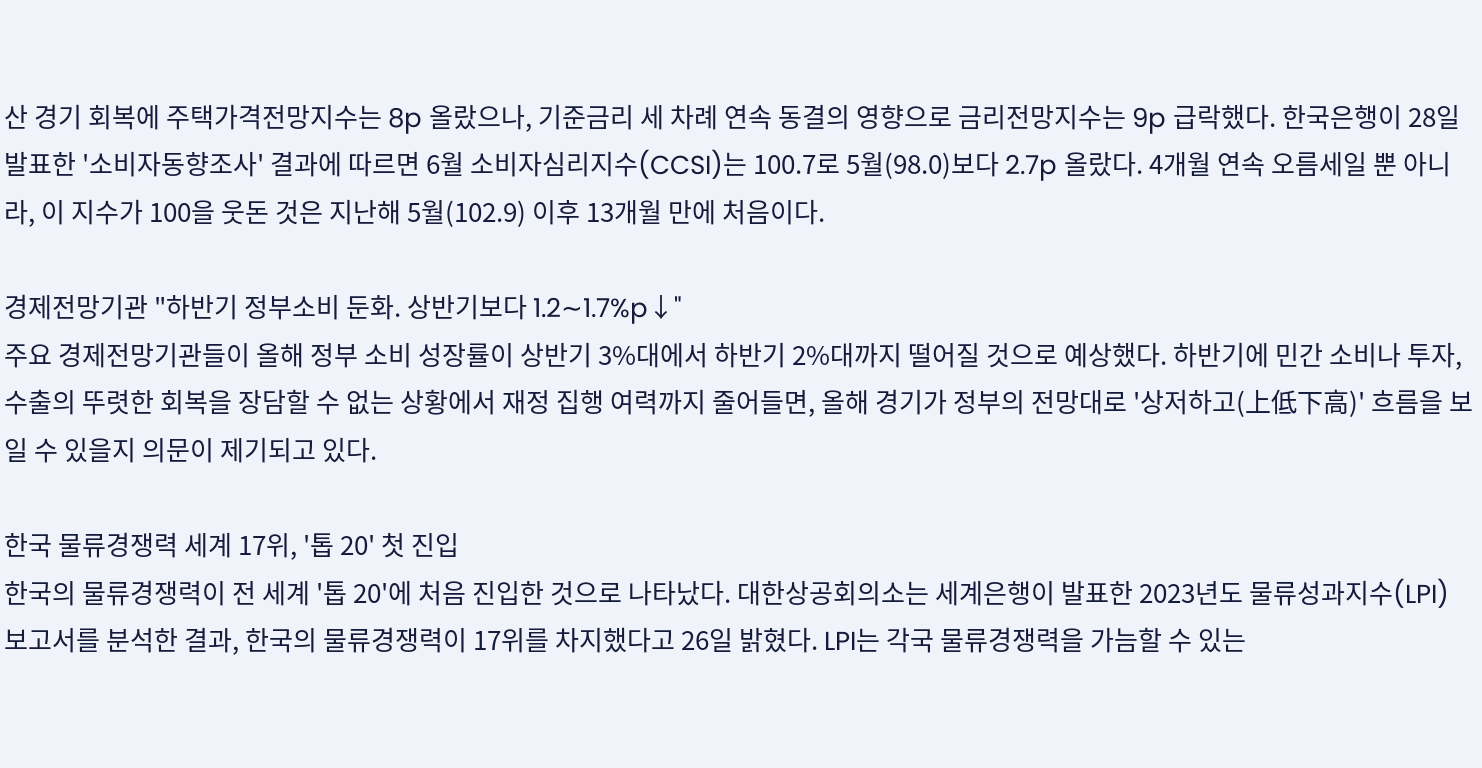산 경기 회복에 주택가격전망지수는 8p 올랐으나, 기준금리 세 차례 연속 동결의 영향으로 금리전망지수는 9p 급락했다. 한국은행이 28일 발표한 '소비자동향조사' 결과에 따르면 6월 소비자심리지수(CCSI)는 100.7로 5월(98.0)보다 2.7p 올랐다. 4개월 연속 오름세일 뿐 아니라, 이 지수가 100을 웃돈 것은 지난해 5월(102.9) 이후 13개월 만에 처음이다.

경제전망기관 "하반기 정부소비 둔화. 상반기보다 1.2∼1.7%p↓"
주요 경제전망기관들이 올해 정부 소비 성장률이 상반기 3%대에서 하반기 2%대까지 떨어질 것으로 예상했다. 하반기에 민간 소비나 투자, 수출의 뚜렷한 회복을 장담할 수 없는 상황에서 재정 집행 여력까지 줄어들면, 올해 경기가 정부의 전망대로 '상저하고(上低下高)' 흐름을 보일 수 있을지 의문이 제기되고 있다.

한국 물류경쟁력 세계 17위, '톱 20' 첫 진입
한국의 물류경쟁력이 전 세계 '톱 20'에 처음 진입한 것으로 나타났다. 대한상공회의소는 세계은행이 발표한 2023년도 물류성과지수(LPI) 보고서를 분석한 결과, 한국의 물류경쟁력이 17위를 차지했다고 26일 밝혔다. LPI는 각국 물류경쟁력을 가늠할 수 있는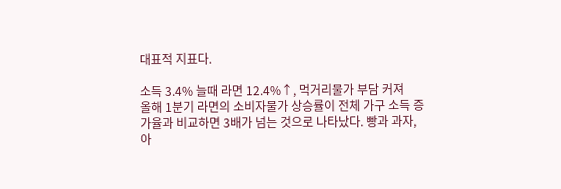대표적 지표다.

소득 3.4% 늘때 라면 12.4%↑, 먹거리물가 부담 커져
올해 1분기 라면의 소비자물가 상승률이 전체 가구 소득 증가율과 비교하면 3배가 넘는 것으로 나타났다. 빵과 과자, 아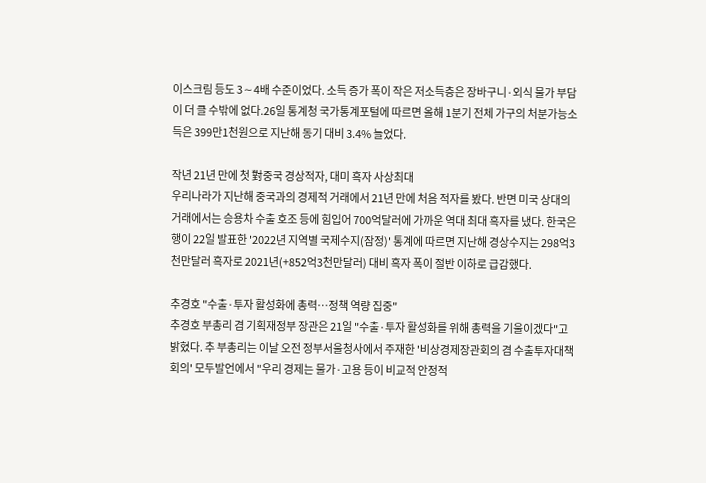이스크림 등도 3∼4배 수준이었다. 소득 증가 폭이 작은 저소득층은 장바구니·외식 물가 부담이 더 클 수밖에 없다.26일 통계청 국가통계포털에 따르면 올해 1분기 전체 가구의 처분가능소득은 399만1천원으로 지난해 동기 대비 3.4% 늘었다.

작년 21년 만에 첫 對중국 경상적자, 대미 흑자 사상최대
우리나라가 지난해 중국과의 경제적 거래에서 21년 만에 처음 적자를 봤다. 반면 미국 상대의 거래에서는 승용차 수출 호조 등에 힘입어 700억달러에 가까운 역대 최대 흑자를 냈다. 한국은행이 22일 발표한 '2022년 지역별 국제수지(잠정)' 통계에 따르면 지난해 경상수지는 298억3천만달러 흑자로 2021년(+852억3천만달러) 대비 흑자 폭이 절반 이하로 급감했다.

추경호 "수출·투자 활성화에 총력…정책 역량 집중"
추경호 부총리 겸 기획재정부 장관은 21일 "수출·투자 활성화를 위해 총력을 기울이겠다"고 밝혔다. 추 부총리는 이날 오전 정부서울청사에서 주재한 '비상경제장관회의 겸 수출투자대책회의' 모두발언에서 "우리 경제는 물가·고용 등이 비교적 안정적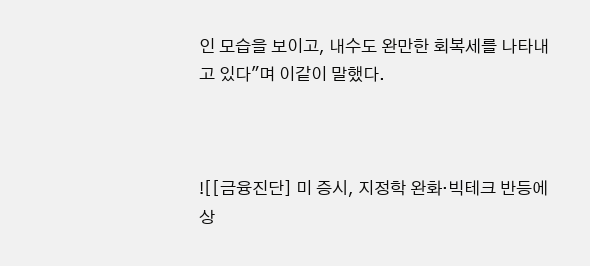인 모습을 보이고, 내수도 완만한 회복세를 나타내고 있다"며 이같이 말했다.



![[금융진단] 미 증시, 지정학 완화·빅테크 반등에 상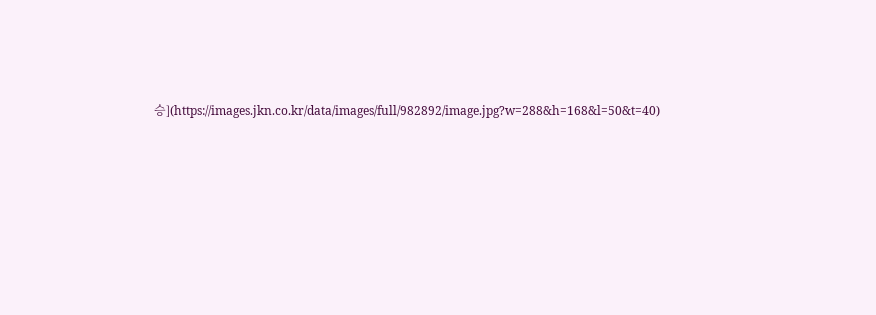승](https://images.jkn.co.kr/data/images/full/982892/image.jpg?w=288&h=168&l=50&t=40)